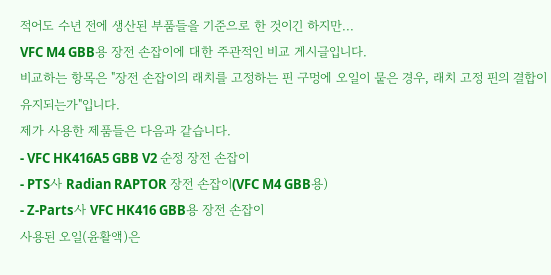적어도 수년 전에 생산된 부품들을 기준으로 한 것이긴 하지만...
VFC M4 GBB용 장전 손잡이에 대한 주관적인 비교 게시글입니다.
비교하는 항목은 "장전 손잡이의 래치를 고정하는 핀 구멍에 오일이 뭍은 경우, 래치 고정 핀의 결합이 유지되는가"입니다.
제가 사용한 제품들은 다음과 같습니다.
- VFC HK416A5 GBB V2 순정 장전 손잡이
- PTS사 Radian RAPTOR 장전 손잡이(VFC M4 GBB용)
- Z-Parts사 VFC HK416 GBB용 장전 손잡이
사용된 오일(윤활액)은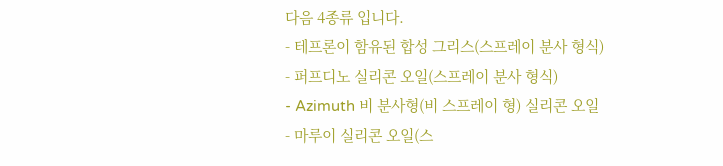다음 4종류 입니다.
- 테프론이 함유된 합성 그리스(스프레이 분사 형식)
- 퍼프디노 실리콘 오일(스프레이 분사 형식)
- Azimuth 비 분사형(비 스프레이 형) 실리콘 오일
- 마루이 실리콘 오일(스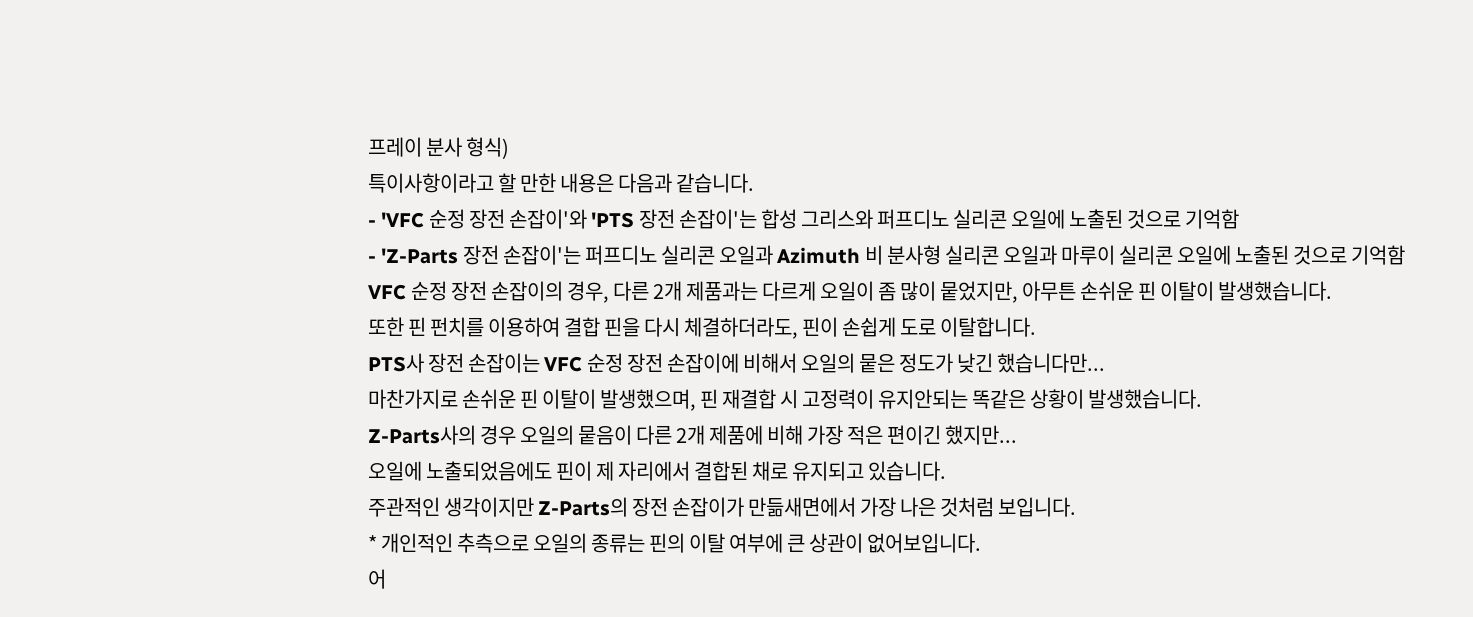프레이 분사 형식)
특이사항이라고 할 만한 내용은 다음과 같습니다.
- 'VFC 순정 장전 손잡이'와 'PTS 장전 손잡이'는 합성 그리스와 퍼프디노 실리콘 오일에 노출된 것으로 기억함
- 'Z-Parts 장전 손잡이'는 퍼프디노 실리콘 오일과 Azimuth 비 분사형 실리콘 오일과 마루이 실리콘 오일에 노출된 것으로 기억함
VFC 순정 장전 손잡이의 경우, 다른 2개 제품과는 다르게 오일이 좀 많이 뭍었지만, 아무튼 손쉬운 핀 이탈이 발생했습니다.
또한 핀 펀치를 이용하여 결합 핀을 다시 체결하더라도, 핀이 손쉽게 도로 이탈합니다.
PTS사 장전 손잡이는 VFC 순정 장전 손잡이에 비해서 오일의 뭍은 정도가 낮긴 했습니다만...
마찬가지로 손쉬운 핀 이탈이 발생했으며, 핀 재결합 시 고정력이 유지안되는 똑같은 상황이 발생했습니다.
Z-Parts사의 경우 오일의 뭍음이 다른 2개 제품에 비해 가장 적은 편이긴 했지만...
오일에 노출되었음에도 핀이 제 자리에서 결합된 채로 유지되고 있습니다.
주관적인 생각이지만 Z-Parts의 장전 손잡이가 만듦새면에서 가장 나은 것처럼 보입니다.
* 개인적인 추측으로 오일의 종류는 핀의 이탈 여부에 큰 상관이 없어보입니다.
어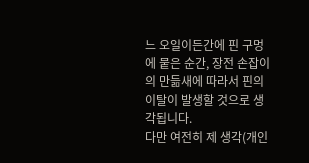느 오일이든간에 핀 구멍에 뭍은 순간, 장전 손잡이의 만듦새에 따라서 핀의 이탈이 발생할 것으로 생각됩니다.
다만 여전히 제 생각(개인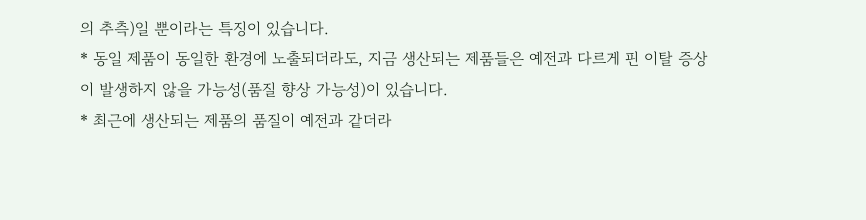의 추측)일 뿐이라는 특징이 있습니다.
* 동일 제품이 동일한 환경에 노출되더라도, 지금 생산되는 제품들은 예전과 다르게 핀 이탈 증상이 발생하지 않을 가능성(품질 향상 가능성)이 있습니다.
* 최근에 생산되는 제품의 품질이 예전과 같더라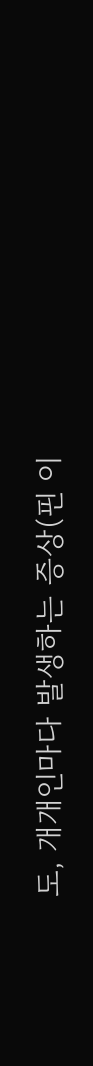도, 개개인마다 발생하는 증상(핀 이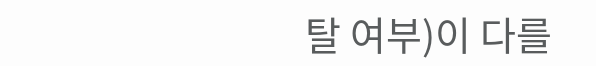탈 여부)이 다를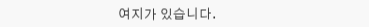여지가 있습니다.